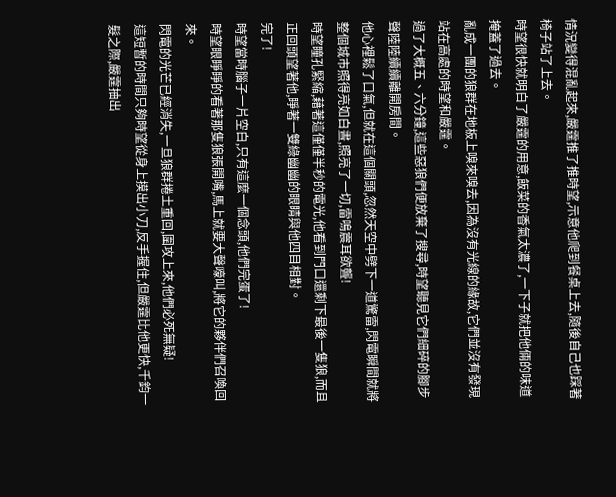情況變得混亂起來,嚴霆推了推時望,示意他爬到餐桌上去,隨後自己也踩著椅子站了上去。
時望很快就明白了嚴霆的用意,飯菜的香氣太濃了,一下子就把他倆的味道掩蓋了過去。
亂成一團的狼群在地板上嗅來嗅去,因為沒有光線的緣故,它們並沒有發現站在高處的時望和嚴霆。
過了大概五、六分鐘,這些惡狼們便放棄了搜尋,時望聽見它們細碎的腳步聲陸陸續續離開房間。
他心裡鬆了口氣,但就在這個關頭,忽然天空中劈下一道驚雷,閃電瞬間就將整個城市照得亮如白晝,照亮了一切,雷鳴震耳欲聾!
時望瞳孔緊縮,藉著這僅僅半秒的電光,他看到門口還剩下最後一隻狼,而且正回頭望著他,睜著一雙綠幽幽的眼睛與他四目相對。
完了!
時望當時腦子一片空白,只有這麼一個念頭,他們完蛋了!
時望眼睜睜的看著那隻狼張開嘴,馬上就要大聲嚎叫,將它的夥伴們召喚回來。
閃電的光芒已經消失,一旦狼群捲土重回,圍攻上來,他們必死無疑!
這短暫的時間只夠時望從身上摸出小刀,反手握住,但嚴霆比他更快,千鈞一髮之際,嚴霆抽出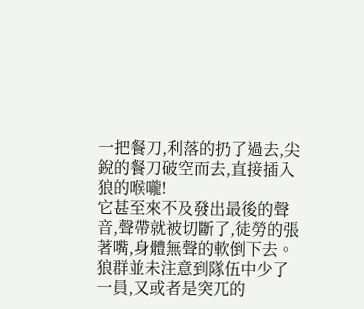一把餐刀,利落的扔了過去,尖銳的餐刀破空而去,直接插入狼的喉嚨!
它甚至來不及發出最後的聲音,聲帶就被切斷了,徒勞的張著嘴,身體無聲的軟倒下去。
狼群並未注意到隊伍中少了一員,又或者是突兀的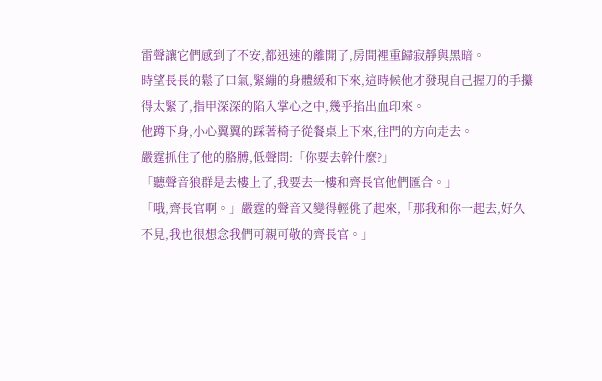雷聲讓它們感到了不安,都迅速的離開了,房間裡重歸寂靜與黑暗。
時望長長的鬆了口氣,緊繃的身體緩和下來,這時候他才發現自己握刀的手攥得太緊了,指甲深深的陷入掌心之中,幾乎掐出血印來。
他蹲下身,小心翼翼的踩著椅子從餐桌上下來,往門的方向走去。
嚴霆抓住了他的胳膊,低聲問:「你要去幹什麼?」
「聽聲音狼群是去樓上了,我要去一樓和齊長官他們匯合。」
「哦,齊長官啊。」嚴霆的聲音又變得輕佻了起來,「那我和你一起去,好久不見,我也很想念我們可親可敬的齊長官。」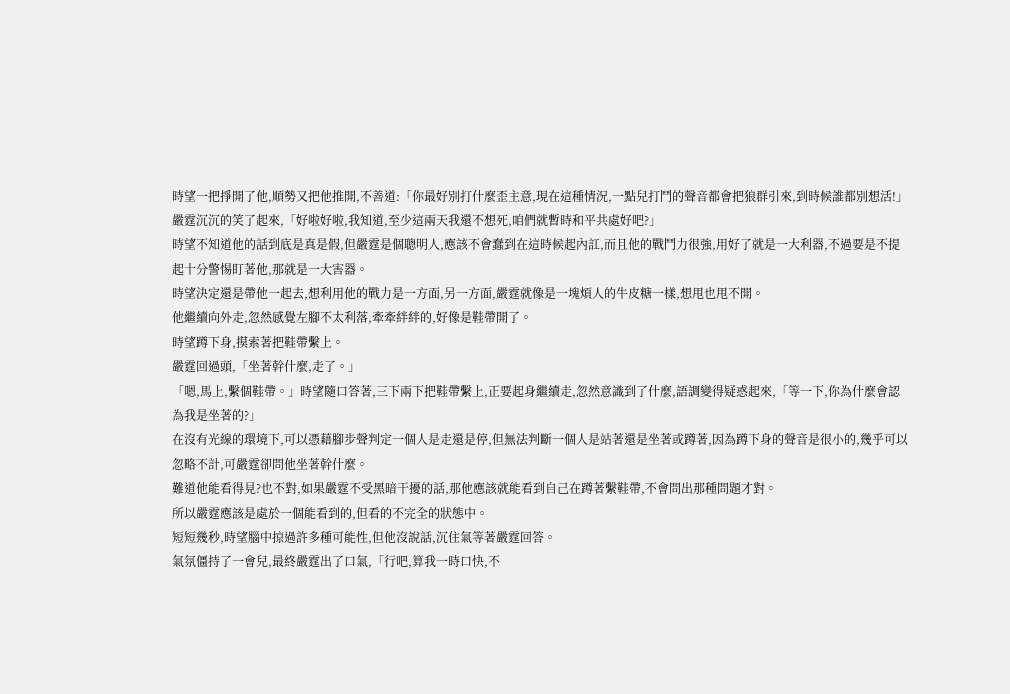時望一把掙開了他,順勢又把他推開,不善道:「你最好別打什麼歪主意,現在這種情況,一點兒打鬥的聲音都會把狼群引來,到時候誰都別想活!」
嚴霆沉沉的笑了起來,「好啦好啦,我知道,至少這兩天我還不想死,咱們就暫時和平共處好吧?」
時望不知道他的話到底是真是假,但嚴霆是個聰明人,應該不會蠢到在這時候起內訌,而且他的戰鬥力很強,用好了就是一大利器,不過要是不提起十分警惕盯著他,那就是一大害器。
時望決定還是帶他一起去,想利用他的戰力是一方面,另一方面,嚴霆就像是一塊煩人的牛皮糖一樣,想甩也甩不開。
他繼續向外走,忽然感覺左腳不太利落,牽牽絆絆的,好像是鞋帶開了。
時望蹲下身,摸索著把鞋帶繫上。
嚴霆回過頭,「坐著幹什麼,走了。」
「嗯,馬上,繫個鞋帶。」時望隨口答著,三下兩下把鞋帶繫上,正要起身繼續走,忽然意識到了什麼,語調變得疑惑起來,「等一下,你為什麼會認為我是坐著的?」
在沒有光線的環境下,可以憑藉腳步聲判定一個人是走還是停,但無法判斷一個人是站著還是坐著或蹲著,因為蹲下身的聲音是很小的,幾乎可以忽略不計,可嚴霆卻問他坐著幹什麼。
難道他能看得見?也不對,如果嚴霆不受黑暗干擾的話,那他應該就能看到自己在蹲著繫鞋帶,不會問出那種問題才對。
所以嚴霆應該是處於一個能看到的,但看的不完全的狀態中。
短短幾秒,時望腦中掠過許多種可能性,但他沒說話,沉住氣等著嚴霆回答。
氣氛僵持了一會兒,最終嚴霆出了口氣,「行吧,算我一時口快,不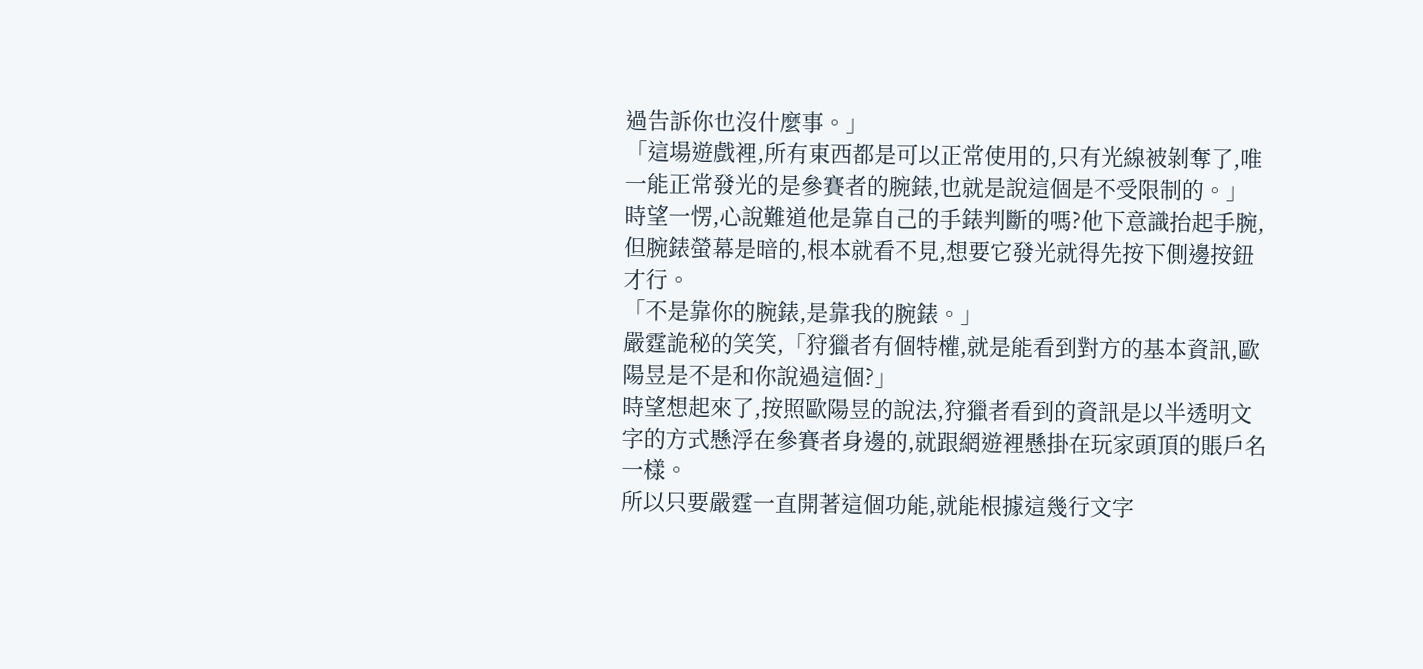過告訴你也沒什麼事。」
「這場遊戲裡,所有東西都是可以正常使用的,只有光線被剝奪了,唯一能正常發光的是參賽者的腕錶,也就是說這個是不受限制的。」
時望一愣,心說難道他是靠自己的手錶判斷的嗎?他下意識抬起手腕,但腕錶螢幕是暗的,根本就看不見,想要它發光就得先按下側邊按鈕才行。
「不是靠你的腕錶,是靠我的腕錶。」
嚴霆詭秘的笑笑,「狩獵者有個特權,就是能看到對方的基本資訊,歐陽昱是不是和你說過這個?」
時望想起來了,按照歐陽昱的說法,狩獵者看到的資訊是以半透明文字的方式懸浮在參賽者身邊的,就跟網遊裡懸掛在玩家頭頂的賬戶名一樣。
所以只要嚴霆一直開著這個功能,就能根據這幾行文字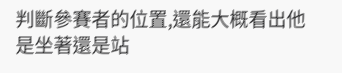判斷參賽者的位置,還能大概看出他是坐著還是站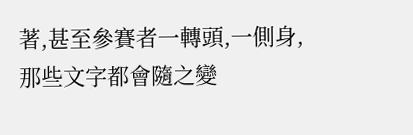著,甚至參賽者一轉頭,一側身,那些文字都會隨之變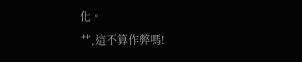化。
艹,這不算作弊嗎!